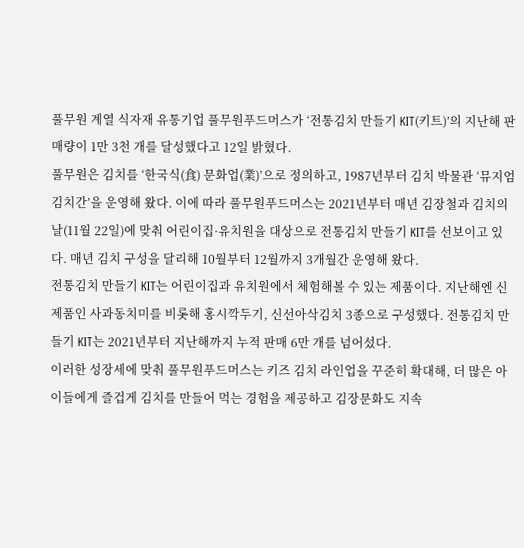풀무원 계열 식자재 유통기업 풀무원푸드머스가 ‘전통김치 만들기 KIT(키트)’의 지난해 판매량이 1만 3천 개를 달성했다고 12일 밝혔다.
풀무원은 김치를 ‘한국식(食) 문화업(業)’으로 정의하고, 1987년부터 김치 박물관 ‘뮤지엄김치간’을 운영해 왔다. 이에 따라 풀무원푸드머스는 2021년부터 매년 김장철과 김치의 날(11월 22일)에 맞춰 어린이집·유치원을 대상으로 전통김치 만들기 KIT를 선보이고 있다. 매년 김치 구성을 달리해 10월부터 12월까지 3개월간 운영해 왔다.
전통김치 만들기 KIT는 어린이집과 유치원에서 체험해볼 수 있는 제품이다. 지난해엔 신제품인 사과동치미를 비롯해 홍시깍두기, 신선아삭김치 3종으로 구성했다. 전통김치 만들기 KIT는 2021년부터 지난해까지 누적 판매 6만 개를 넘어섰다.
이러한 성장세에 맞춰 풀무원푸드머스는 키즈 김치 라인업을 꾸준히 확대해, 더 많은 아이들에게 즐겁게 김치를 만들어 먹는 경험을 제공하고 김장문화도 지속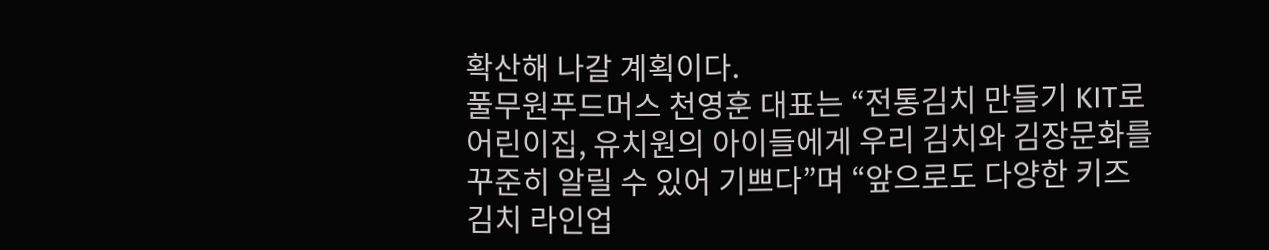확산해 나갈 계획이다.
풀무원푸드머스 천영훈 대표는 “전통김치 만들기 KIT로 어린이집, 유치원의 아이들에게 우리 김치와 김장문화를 꾸준히 알릴 수 있어 기쁘다”며 “앞으로도 다양한 키즈 김치 라인업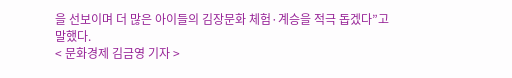을 선보이며 더 많은 아이들의 김장문화 체험·계승을 적극 돕겠다”고 말했다.
< 문화경제 김금영 기자 >